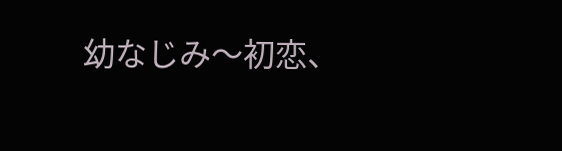幼なじみ〜初恋、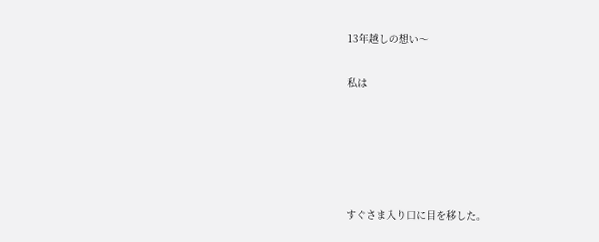13年越しの想い〜

私は





すぐさま入り口に目を移した。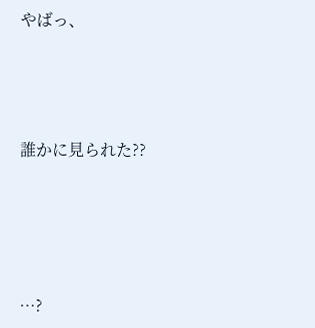やばっ、




誰かに見られた??





…?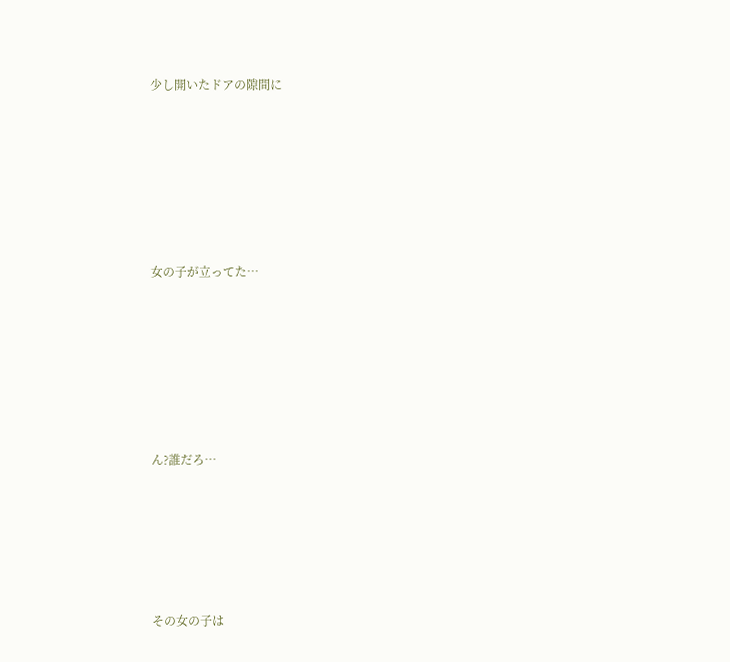少し開いたドアの隙間に






女の子が立ってた…






ん?誰だろ…





その女の子は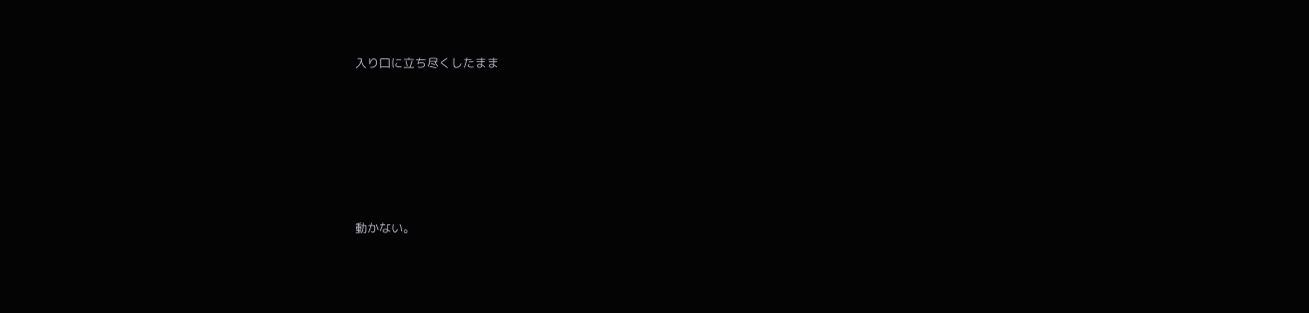入り口に立ち尽くしたまま






動かない。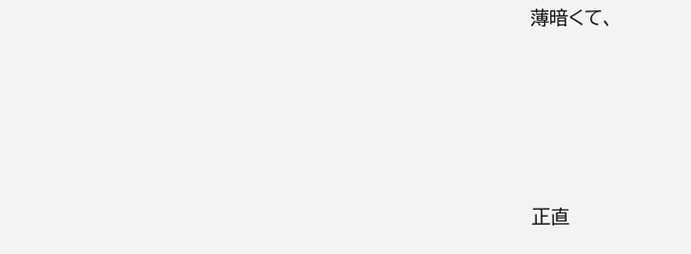薄暗くて、






正直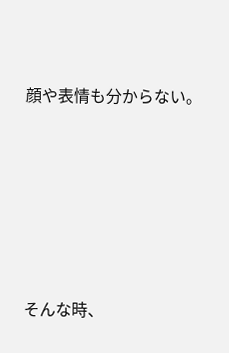顔や表情も分からない。








そんな時、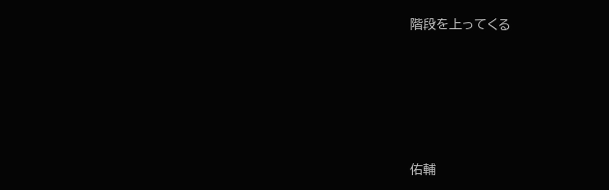階段を上ってくる






佑輔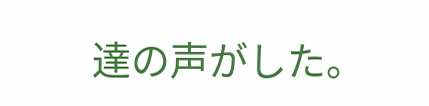達の声がした。